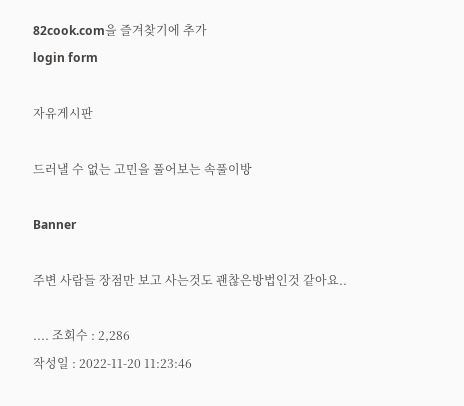82cook.com을 즐겨찾기에 추가
login form

자유게시판

드러낼 수 없는 고민을 풀어보는 속풀이방

Banner

주변 사람들 장점만 보고 사는것도 괜찮은방법인것 같아요..

.... 조회수 : 2,286
작성일 : 2022-11-20 11:23:46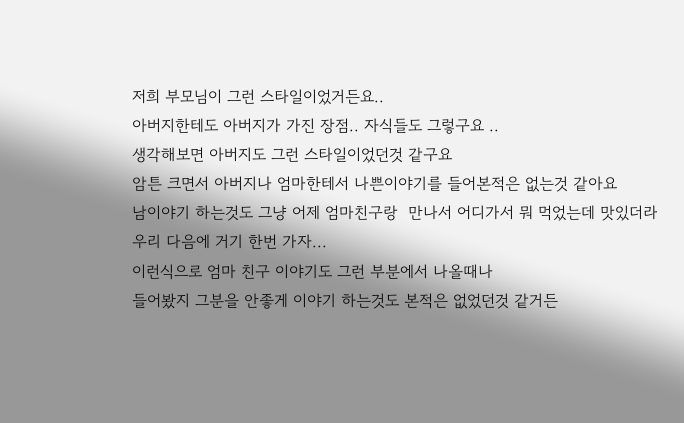저희 부모님이 그런 스타일이었거든요..
아버지한테도 아버지가 가진 장점.. 자식들도 그렇구요 ..
생각해보면 아버지도 그런 스타일이었던것 같구요
암튼 크면서 아버지나 엄마한테서 나쁜이야기를 들어본적은 없는것 같아요
남이야기 하는것도 그냥 어제 엄마친구랑  만나서 어디가서 뭐 먹었는데 맛있더라
우리 다음에 거기 한번 가자...
이런식으로 엄마 친구 이야기도 그런 부분에서 나올때나
들어봤지 그분을 안좋게 이야기 하는것도 본적은 없었던것 같거든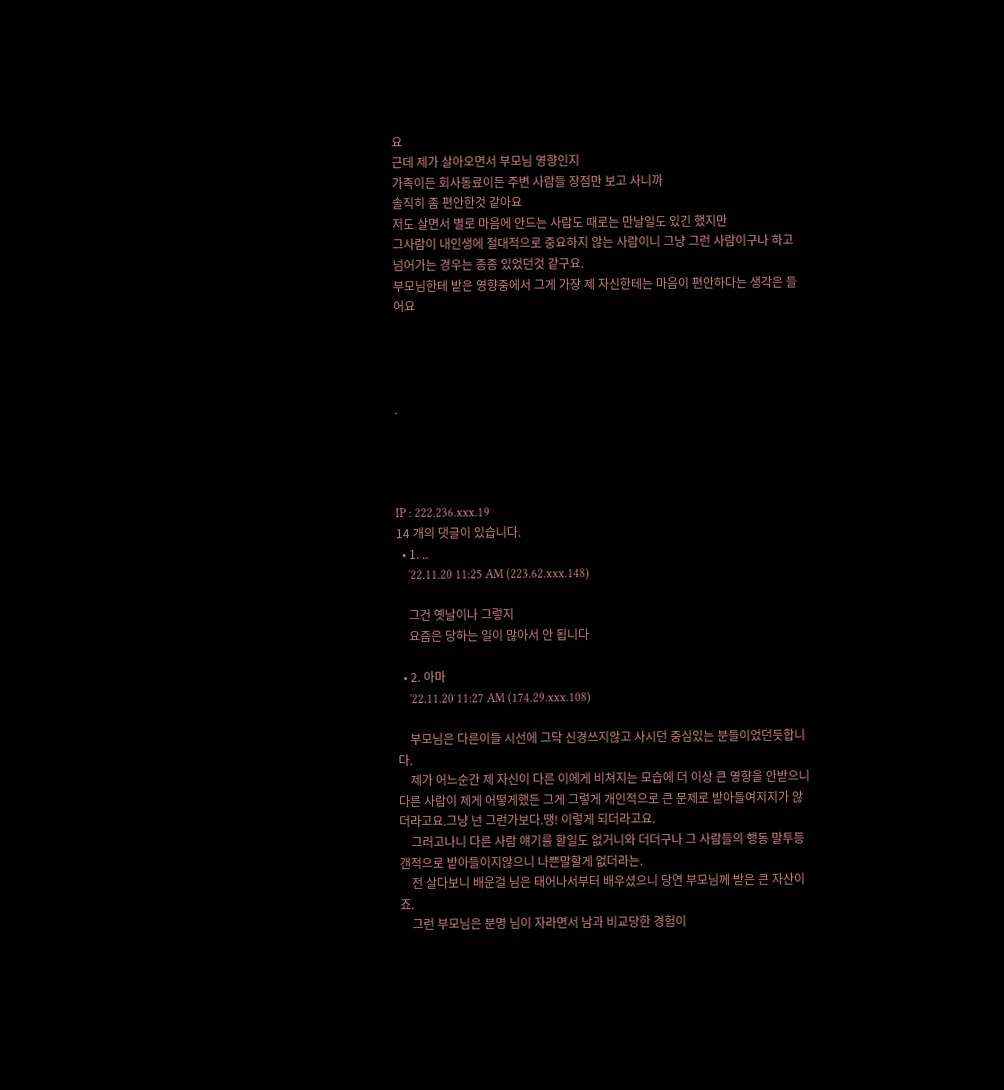요
근데 제가 살아오면서 부모님 영향인지
가족이든 회사동료이든 주변 사람들 장점만 보고 사니까
솔직히 좀 편안한것 같아요
저도 살면서 별로 마음에 안드는 사람도 때로는 만날일도 있긴 했지만
그사람이 내인생에 절대적으로 중요하지 않는 사람이니 그냥 그런 사람이구나 하고
넘어가는 경우는 종종 있었던것 같구요.
부모님한테 받은 영향중에서 그게 가장 제 자신한테는 마음이 편안하다는 생각은 들어요




.




IP : 222.236.xxx.19
14 개의 댓글이 있습니다.
  • 1. ..
    '22.11.20 11:25 AM (223.62.xxx.148)

    그건 옛날이나 그렇지
    요즘은 당하는 일이 많아서 안 됩니다

  • 2. 아마
    '22.11.20 11:27 AM (174.29.xxx.108)

    부모님은 다른이들 시선에 그닥 신경쓰지않고 사시던 중심있는 분들이었던듯합니다.
    제가 어느순간 제 자신이 다른 이에게 비쳐지는 모습에 더 이상 큰 영향을 안받으니 다른 사람이 제게 어떻게했든 그게 그렇게 개인적으로 큰 문제로 받아들여지지가 않더라고요.그냥 넌 그런가보다.땡! 이렇게 되더라고요.
    그러고나니 다른 사람 얘기를 할일도 없거니와 더더구나 그 사람들의 행동 말투등 갠적으로 받아들이지않으니 나쁜말할게 없더라는.
    전 살다보니 배운걸 님은 태어나서부터 배우셨으니 당연 부모님께 받은 큰 자산이죠.
    그런 부모님은 분명 님이 자라면서 남과 비교당한 경험이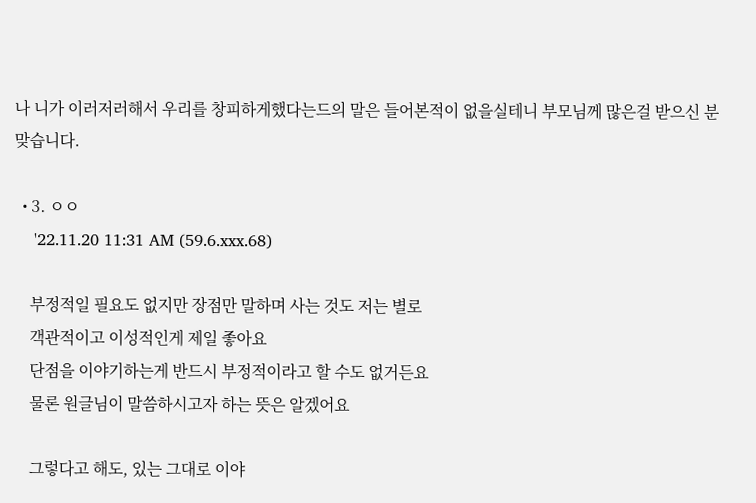나 니가 이러저러해서 우리를 창피하게했다는드의 말은 들어본적이 없을실테니 부모님께 많은걸 받으신 분 맞습니다.

  • 3. ㅇㅇ
    '22.11.20 11:31 AM (59.6.xxx.68)

    부정적일 필요도 없지만 장점만 말하며 사는 것도 저는 별로
    객관적이고 이성적인게 제일 좋아요
    단점을 이야기하는게 반드시 부정적이라고 할 수도 없거든요
    물론 원글님이 말씀하시고자 하는 뜻은 알겠어요

    그렇다고 해도, 있는 그대로 이야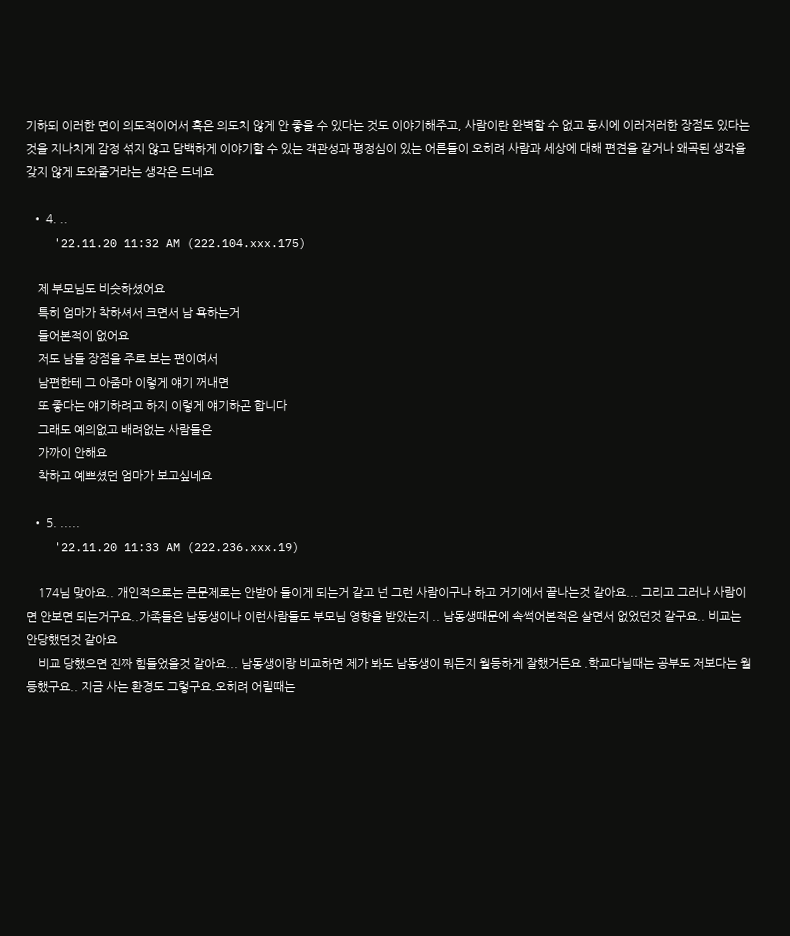기하되 이러한 면이 의도적이어서 혹은 의도치 않게 안 좋을 수 있다는 것도 이야기해주고, 사람이란 완벽할 수 없고 동시에 이러저러한 장점도 있다는 것을 지나치게 감정 섞지 않고 담백하게 이야기할 수 있는 객관성과 평정심이 있는 어른들이 오히려 사람과 세상에 대해 편견을 같거나 왜곡된 생각을 갖지 않게 도와줄거라는 생각은 드네요

  • 4. ..
    '22.11.20 11:32 AM (222.104.xxx.175)

    제 부모님도 비슷하셨어요
    특히 엄마가 착하셔서 크면서 남 욕하는거
    들어본적이 없어요
    저도 남들 장점을 주로 보는 편이여서
    남편한테 그 아줌마 이렇게 얘기 꺼내면
    또 좋다는 얘기하려고 하지 이렇게 얘기하곤 합니다
    그래도 예의없고 배려없는 사람들은
    가까이 안해요
    착하고 예쁘셨던 엄마가 보고싶네요

  • 5. .....
    '22.11.20 11:33 AM (222.236.xxx.19)

    174님 맞아요.. 개인적으로는 큰문제로는 안받아 들이게 되는거 같고 넌 그런 사람이구나 하고 거기에서 끝나는것 같아요... 그리고 그러나 사람이면 안보면 되는거구요..가족들은 남동생이나 이런사람들도 부모님 영향을 받았는지 .. 남동생때문에 속썩어본적은 살면서 없었던것 같구요.. 비교는 안당했던것 같아요
    비교 당했으면 진짜 힘들었을것 같아요... 남동생이랑 비교하면 제가 봐도 남동생이 뭐든지 월등하게 잘했거든요 .학교다닐때는 공부도 저보다는 월등했구요.. 지금 사는 환경도 그렇구요.오히려 어릴때는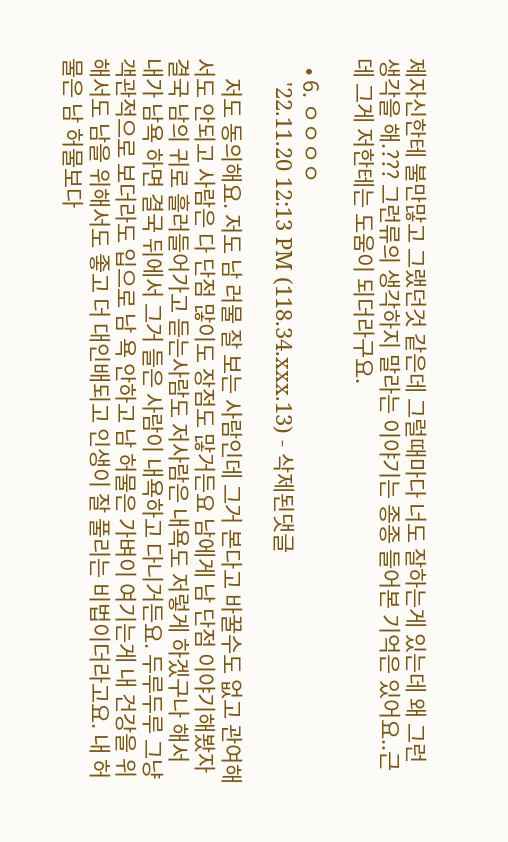제자신한테 불만많고 그랬던것 같은데 그럴때마다 너도 잘하는게 있는데 왜 그런 생각을 해.??? 그런류의 생각하지 말라는 이야기는 종종 들어본 기억은 있어요..근데 그게 저한테는 도움이 되더라구요.

  • 6. ㅇㅇㅇㅇ
    '22.11.20 12:13 PM (118.34.xxx.13) - 삭제된댓글

    저도 동의해요. 저도 남 러물 잘 보는 사람인데 그거 본다고 바꿀수도 없고 관여해서도 안되고 사람은 다 단점 많이도 장점도 많거든요 남에게 남 단점 이야기해봤자 결국 남의 귀로 흘러들어가고 듣는사람도 저사람은 내욕도 저렇게 하겠구나 해서 내가 남욕 하면 결국 뒤에서 그거 들은 사람이 내욕하고 다니거든요. 두루두루 그냥 객관적으로 보더라도 입으로 남 욕 안하고 남 허물은 가벼이 여기는게 내 건강을 위해서도 남을 위해서도 좋고 더 대인배되고 인생이 잘 풀리는 비법이더라고요. 내 허물은 남 허물보다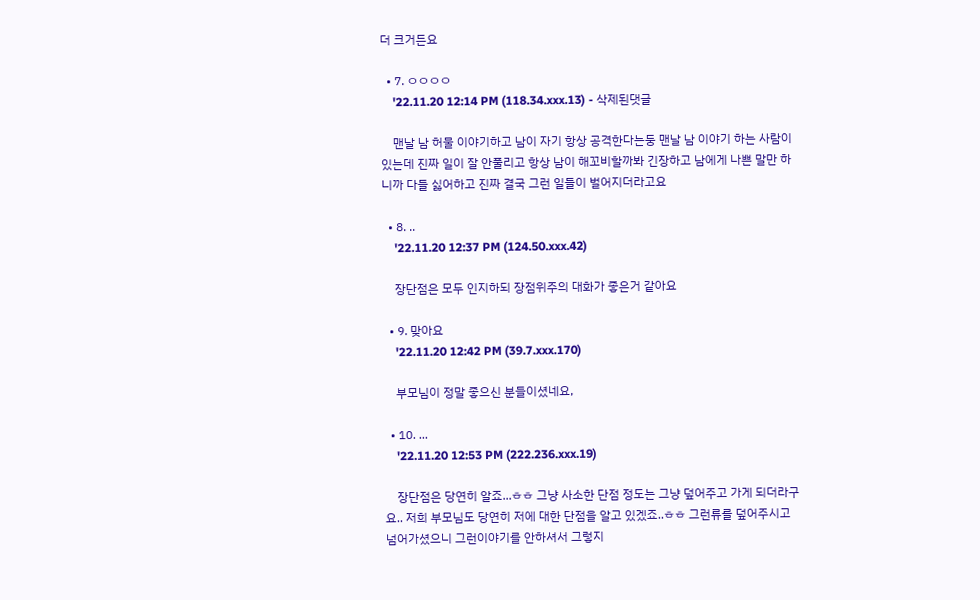더 크거든요

  • 7. ㅇㅇㅇㅇ
    '22.11.20 12:14 PM (118.34.xxx.13) - 삭제된댓글

    맨날 남 허물 이야기하고 남이 자기 항상 공격한다는둥 맨날 남 이야기 하는 사람이 있는데 진짜 일이 잘 안풀리고 항상 남이 해꼬비할까봐 긴장하고 남에게 나쁜 말만 하니까 다들 싫어하고 진짜 결국 그런 일들이 벌어지더라고요

  • 8. ..
    '22.11.20 12:37 PM (124.50.xxx.42)

    장단점은 모두 인지하되 장점위주의 대화가 좋은거 같아요

  • 9. 맞아요
    '22.11.20 12:42 PM (39.7.xxx.170)

    부모님이 정말 좋으신 분들이셨네요,

  • 10. ...
    '22.11.20 12:53 PM (222.236.xxx.19)

    장단점은 당연히 알죠...ㅎㅎ 그냥 사소한 단점 정도는 그냥 덮어주고 가게 되더라구요.. 저희 부모님도 당연히 저에 대한 단점을 알고 있겠죠..ㅎㅎ 그런류를 덮어주시고 넘어가셨으니 그런이야기를 안하셔서 그렇지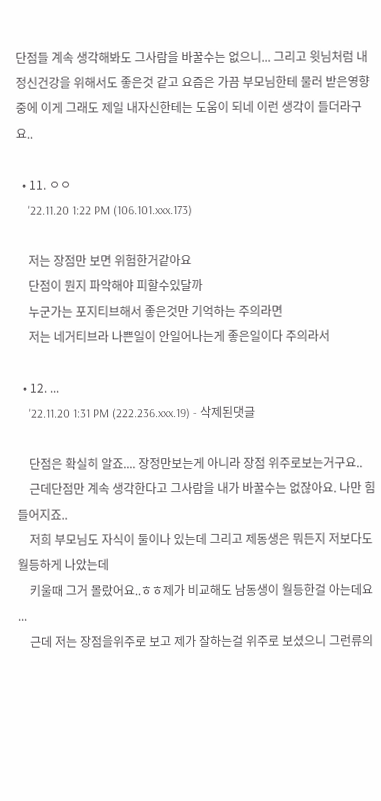단점들 계속 생각해봐도 그사람을 바꿀수는 없으니... 그리고 윗님처럼 내 정신건강을 위해서도 좋은것 같고 요즘은 가끔 부모님한테 물러 받은영향중에 이게 그래도 제일 내자신한테는 도움이 되네 이런 생각이 들더라구요..

  • 11. ㅇㅇ
    '22.11.20 1:22 PM (106.101.xxx.173)

    저는 장점만 보면 위험한거같아요
    단점이 뭔지 파악해야 피할수있달까
    누군가는 포지티브해서 좋은것만 기억하는 주의라면
    저는 네거티브라 나쁜일이 안일어나는게 좋은일이다 주의라서

  • 12. ...
    '22.11.20 1:31 PM (222.236.xxx.19) - 삭제된댓글

    단점은 확실히 알죠.... 장정만보는게 아니라 장점 위주로보는거구요..
    근데단점만 계속 생각한다고 그사람을 내가 바꿀수는 없잖아요. 나만 힘들어지죠..
    저희 부모님도 자식이 둘이나 있는데 그리고 제동생은 뭐든지 저보다도 월등하게 나았는데
    키울때 그거 몰랐어요..ㅎㅎ제가 비교해도 남동생이 월등한걸 아는데요 ...
    근데 저는 장점을위주로 보고 제가 잘하는걸 위주로 보셨으니 그런류의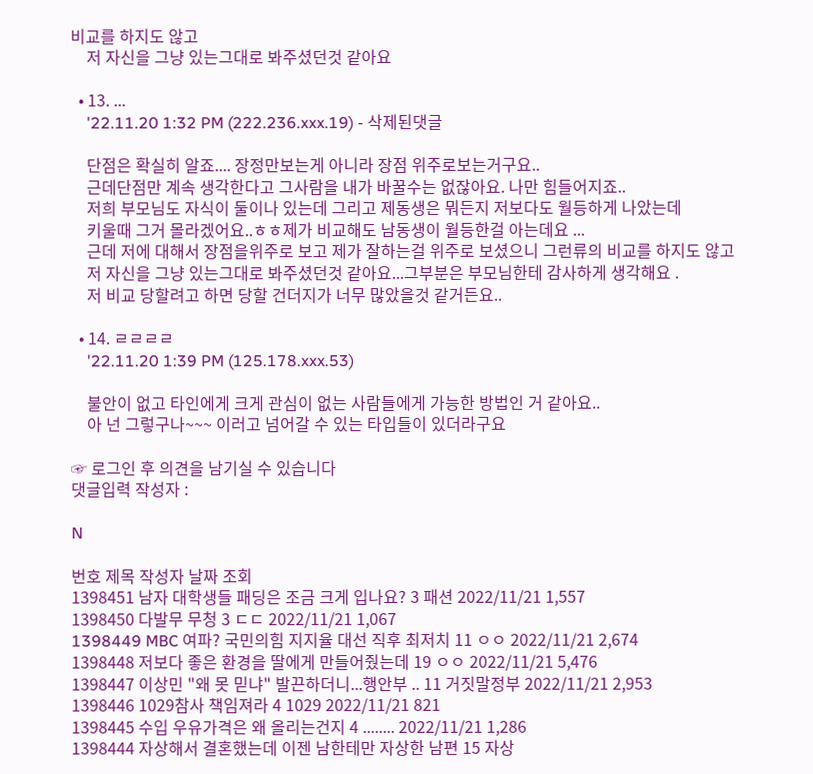비교를 하지도 않고
    저 자신을 그냥 있는그대로 봐주셨던것 같아요

  • 13. ...
    '22.11.20 1:32 PM (222.236.xxx.19) - 삭제된댓글

    단점은 확실히 알죠.... 장정만보는게 아니라 장점 위주로보는거구요..
    근데단점만 계속 생각한다고 그사람을 내가 바꿀수는 없잖아요. 나만 힘들어지죠..
    저희 부모님도 자식이 둘이나 있는데 그리고 제동생은 뭐든지 저보다도 월등하게 나았는데
    키울때 그거 몰라겠어요..ㅎㅎ제가 비교해도 남동생이 월등한걸 아는데요 ...
    근데 저에 대해서 장점을위주로 보고 제가 잘하는걸 위주로 보셨으니 그런류의 비교를 하지도 않고
    저 자신을 그냥 있는그대로 봐주셨던것 같아요...그부분은 부모님한테 감사하게 생각해요 .
    저 비교 당할려고 하면 당할 건더지가 너무 많았을것 같거든요..

  • 14. ㄹㄹㄹㄹ
    '22.11.20 1:39 PM (125.178.xxx.53)

    불안이 없고 타인에게 크게 관심이 없는 사람들에게 가능한 방법인 거 같아요..
    아 넌 그렇구나~~~ 이러고 넘어갈 수 있는 타입들이 있더라구요

☞ 로그인 후 의견을 남기실 수 있습니다
댓글입력 작성자 :

N

번호 제목 작성자 날짜 조회
1398451 남자 대학생들 패딩은 조금 크게 입나요? 3 패션 2022/11/21 1,557
1398450 다발무 무청 3 ㄷㄷ 2022/11/21 1,067
1398449 MBC 여파? 국민의힘 지지율 대선 직후 최저치 11 ㅇㅇ 2022/11/21 2,674
1398448 저보다 좋은 환경을 딸에게 만들어줬는데 19 ㅇㅇ 2022/11/21 5,476
1398447 이상민 "왜 못 믿냐" 발끈하더니...행안부 .. 11 거짓말정부 2022/11/21 2,953
1398446 1029참사 책임져라 4 1029 2022/11/21 821
1398445 수입 우유가격은 왜 올리는건지 4 ........ 2022/11/21 1,286
1398444 자상해서 결혼했는데 이젠 남한테만 자상한 남편 15 자상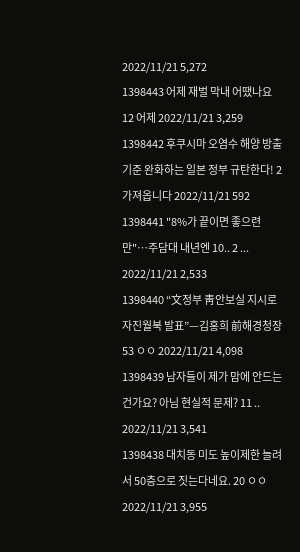2022/11/21 5,272
1398443 어제 재벌 막내 어땠나요 12 어제 2022/11/21 3,259
1398442 후쿠시마 오염수 해양 방출 기준 완화하는 일본 정부 규탄한다! 2 가져옵니다 2022/11/21 592
1398441 "8%가 끝이면 좋으련만"…주담대 내년엔 10.. 2 ... 2022/11/21 2,533
1398440 “文정부 靑안보실 지시로 자진월북 발표”—김홍희 前해경청장 53 ㅇㅇ 2022/11/21 4,098
1398439 남자들이 제가 맘에 안드는건가요? 아님 현실적 문제? 11 .. 2022/11/21 3,541
1398438 대치동 미도 높이제한 늘려서 50층으로 짓는다네요. 20 ㅇㅇ 2022/11/21 3,955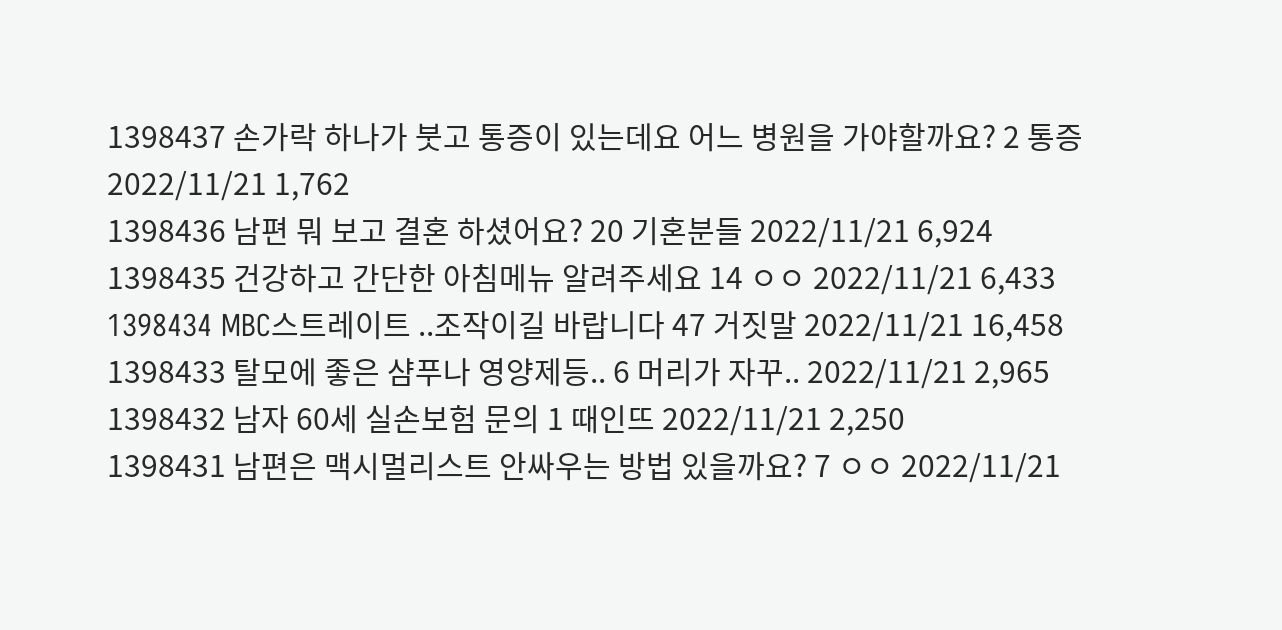1398437 손가락 하나가 붓고 통증이 있는데요 어느 병원을 가야할까요? 2 통증 2022/11/21 1,762
1398436 남편 뭐 보고 결혼 하셨어요? 20 기혼분들 2022/11/21 6,924
1398435 건강하고 간단한 아침메뉴 알려주세요 14 ㅇㅇ 2022/11/21 6,433
1398434 MBC스트레이트 ..조작이길 바랍니다 47 거짓말 2022/11/21 16,458
1398433 탈모에 좋은 샴푸나 영양제등.. 6 머리가 자꾸.. 2022/11/21 2,965
1398432 남자 60세 실손보험 문의 1 때인뜨 2022/11/21 2,250
1398431 남편은 맥시멀리스트 안싸우는 방법 있을까요? 7 ㅇㅇ 2022/11/21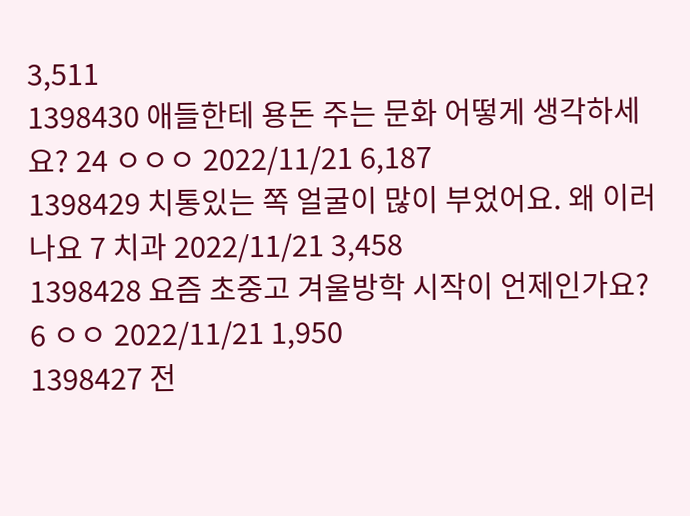3,511
1398430 애들한테 용돈 주는 문화 어떻게 생각하세요? 24 ㅇㅇㅇ 2022/11/21 6,187
1398429 치통있는 쪽 얼굴이 많이 부었어요. 왜 이러나요 7 치과 2022/11/21 3,458
1398428 요즘 초중고 겨울방학 시작이 언제인가요? 6 ㅇㅇ 2022/11/21 1,950
1398427 전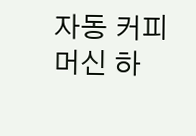자동 커피머신 하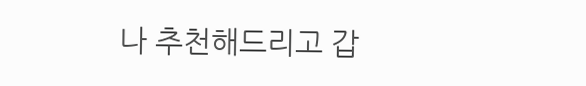나 추천해드리고 갑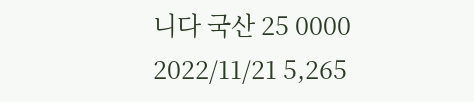니다 국산 25 0000 2022/11/21 5,265